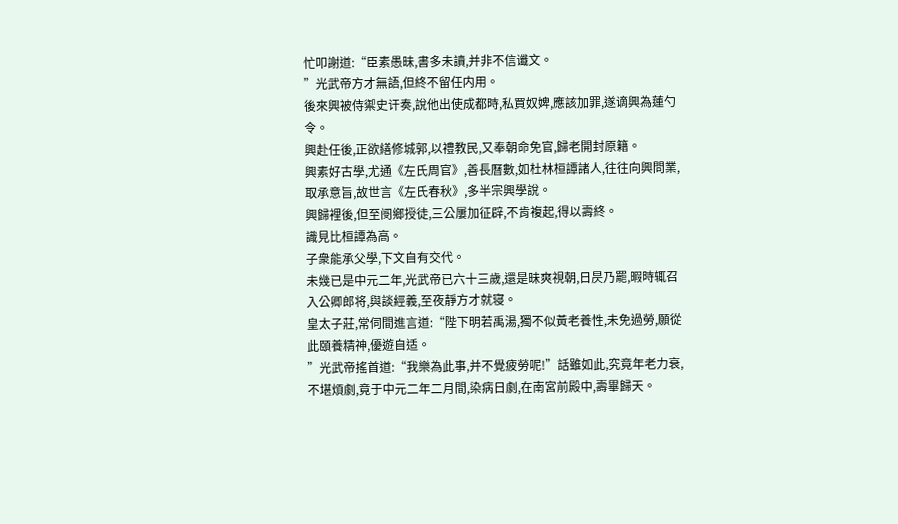忙叩謝道:“臣素愚昧,書多未讀,并非不信谶文。
”光武帝方才無語,但終不留任内用。
後來興被侍禦史讦奏,說他出使成都時,私買奴婢,應該加罪,遂谪興為蓮勺令。
興赴任後,正欲繕修城郭,以禮教民,又奉朝命免官,歸老開封原籍。
興素好古學,尤通《左氏周官》,善長曆數,如杜林桓譚諸人,往往向興問業,取承意旨,故世言《左氏春秋》,多半宗興學說。
興歸裡後,但至阌鄉授徒,三公屢加征辟,不肯複起,得以壽終。
識見比桓譚為高。
子衆能承父學,下文自有交代。
未幾已是中元二年,光武帝已六十三歲,還是昧爽視朝,日昃乃罷,暇時辄召入公卿郎将,與談經義,至夜靜方才就寝。
皇太子莊,常伺間進言道:“陛下明若禹湯,獨不似黃老養性,未免過勞,願從此頤養精神,優遊自适。
”光武帝搖首道:“我樂為此事,并不覺疲勞呢!”話雖如此,究竟年老力衰,不堪煩劇,竟于中元二年二月間,染病日劇,在南宮前殿中,壽畢歸天。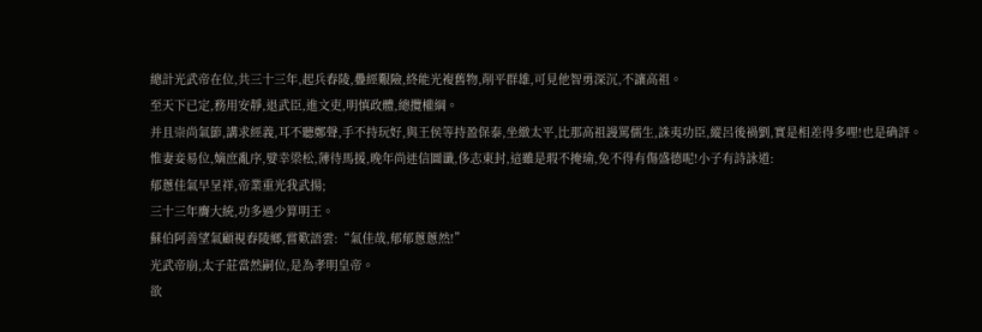總計光武帝在位,共三十三年,起兵舂陵,疊經艱險,終能光複舊物,削平群雄,可見他智勇深沉,不讓高祖。
至天下已定,務用安靜,退武臣,進文吏,明慎政體,總攬權綱。
并且崇尚氣節,講求經義,耳不聽鄭聲,手不持玩好,與王侯等持盈保泰,坐緻太平,比那高祖謾罵儒生,誅夷功臣,縱呂後禍劉,實是相差得多哩!也是确評。
惟妻妾易位,嫡庶亂序,嬖幸梁松,薄待馬援,晚年尚迷信圖谶,侈志東封,這雖是瑕不掩瑜,免不得有傷盛德呢!小子有詩詠道:
郁蔥佳氣早呈祥,帝業重光我武揚;
三十三年膺大統,功多過少算明王。
蘇伯阿善望氣顧視舂陵鄉,嘗歎語雲:“氣佳哉,郁郁蔥蔥然!”
光武帝崩,太子莊當然嗣位,是為孝明皇帝。
欲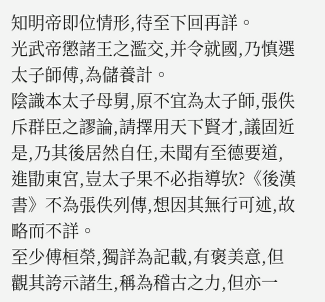知明帝即位情形,待至下回再詳。
光武帝懲諸王之濫交,并令就國,乃慎選太子師傅,為儲養計。
陰識本太子母舅,原不宜為太子師,張佚斥群臣之謬論,請擇用天下賢才,議固近是,乃其後居然自任,未聞有至德要道,進勖東宮,豈太子果不必指導欤?《後漢書》不為張佚列傳,想因其無行可述,故略而不詳。
至少傅桓榮,獨詳為記載,有褒美意,但觀其誇示諸生,稱為稽古之力,但亦一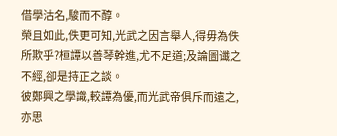借學沽名,駿而不醇。
榮且如此,佚更可知,光武之因言舉人,得毋為佚所欺乎?桓譚以善琴幹進,尤不足道;及論圖谶之不經,卻是持正之談。
彼鄭興之學識,較譚為優,而光武帝俱斥而遠之,亦思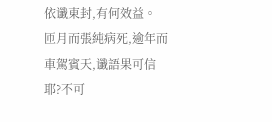依谶東封,有何效益。
匝月而張純病死,逾年而車駕賓天,谶語果可信耶?不可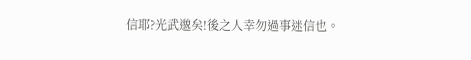信耶?光武邈矣!後之人幸勿過事迷信也。